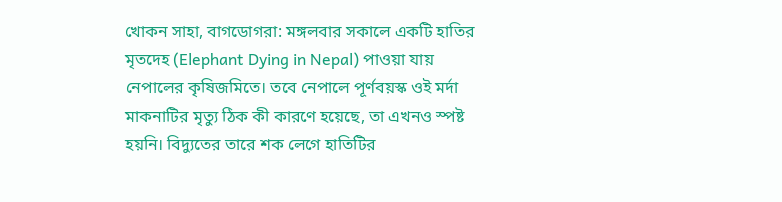খোকন সাহা, বাগডোগরা: মঙ্গলবার সকালে একটি হাতির মৃতদেহ (Elephant Dying in Nepal) পাওয়া যায় নেপালের কৃষিজমিতে। তবে নেপালে পূর্ণবয়স্ক ওই মর্দা মাকনাটির মৃত্যু ঠিক কী কারণে হয়েছে, তা এখনও স্পষ্ট হয়নি। বিদ্যুতের তারে শক লেগে হাতিটির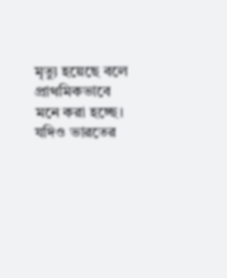মৃত্যু হয়েছে বলে প্রাথমিকভাবে মনে করা হচ্ছে। যদিও ভারতের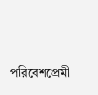পরিবেশপ্রেমী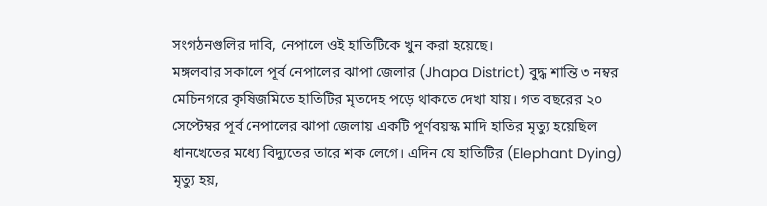সংগঠনগুলির দাবি, নেপালে ওই হাতিটিকে খুন করা হয়েছে।
মঙ্গলবার সকালে পূর্ব নেপালের ঝাপা জেলার (Jhapa District) বুদ্ধ শান্তি ৩ নম্বর মেচিনগরে কৃষিজমিতে হাতিটির মৃতদেহ পড়ে থাকতে দেখা যায়। গত বছরের ২০ সেপ্টেম্বর পূর্ব নেপালের ঝাপা জেলায় একটি পূর্ণবয়স্ক মাদি হাতির মৃত্যু হয়েছিল ধানখেতের মধ্যে বিদ্যুতের তারে শক লেগে। এদিন যে হাতিটির (Elephant Dying) মৃত্যু হয়,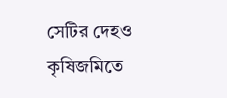সেটির দেহও কৃষিজমিতে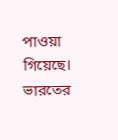পাওয়া গিয়েছে।
ভারতের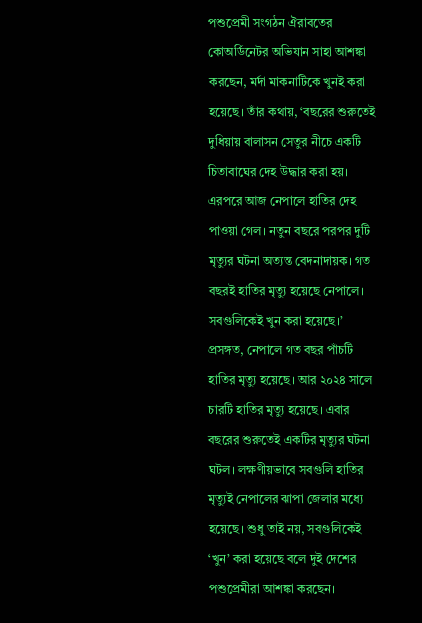পশুপ্রেমী সংগঠন ঐরাবতের কোঅর্ডিনেটর অভিযান সাহা আশঙ্কা করছেন, মর্দা মাকনাটিকে খুনই করা হয়েছে। তাঁর কথায়, ‘বছরের শুরুতেই দুধিয়ায় বালাসন সেতুর নীচে একটি চিতাবাঘের দেহ উদ্ধার করা হয়। এরপরে আজ নেপালে হাতির দেহ পাওয়া গেল। নতুন বছরে পরপর দুটি মৃত্যুর ঘটনা অত্যন্ত বেদনাদায়ক। গত বছরই হাতির মৃত্যু হয়েছে নেপালে। সবগুলিকেই খুন করা হয়েছে।’
প্রসঙ্গত, নেপালে গত বছর পাঁচটি হাতির মৃত্যু হয়েছে। আর ২০২৪ সালে চারটি হাতির মৃত্যু হয়েছে। এবার বছরের শুরুতেই একটির মৃত্যুর ঘটনা ঘটল। লক্ষণীয়ভাবে সবগুলি হাতির মৃত্যুই নেপালের ঝাপা জেলার মধ্যে হয়েছে। শুধু তাই নয়, সবগুলিকেই ‘খুন’ করা হয়েছে বলে দুই দেশের পশুপ্রেমীরা আশঙ্কা করছেন।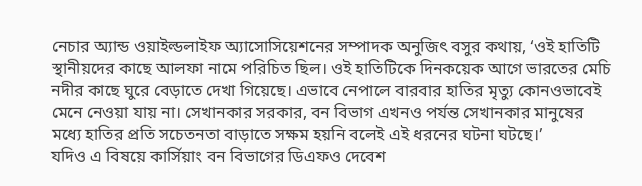নেচার অ্যান্ড ওয়াইল্ডলাইফ অ্যাসোসিয়েশনের সম্পাদক অনুজিৎ বসুর কথায়, ‘ওই হাতিটি স্থানীয়দের কাছে আলফা নামে পরিচিত ছিল। ওই হাতিটিকে দিনকয়েক আগে ভারতের মেচি নদীর কাছে ঘুরে বেড়াতে দেখা গিয়েছে। এভাবে নেপালে বারবার হাতির মৃত্যু কোনওভাবেই মেনে নেওয়া যায় না। সেখানকার সরকার, বন বিভাগ এখনও পর্যন্ত সেখানকার মানুষের মধ্যে হাতির প্রতি সচেতনতা বাড়াতে সক্ষম হয়নি বলেই এই ধরনের ঘটনা ঘটছে।’
যদিও এ বিষয়ে কার্সিয়াং বন বিভাগের ডিএফও দেবেশ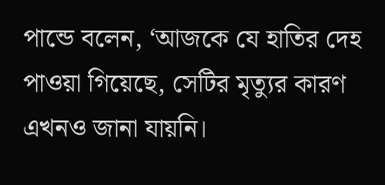পান্ডে বলেন, ‘আজকে যে হাতির দেহ পাওয়া গিয়েছে, সেটির মৃত্যুর কারণ এখনও জানা যায়নি।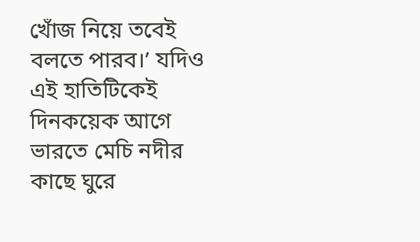খোঁজ নিয়ে তবেই বলতে পারব।’ যদিও এই হাতিটিকেই দিনকয়েক আগে ভারতে মেচি নদীর কাছে ঘুরে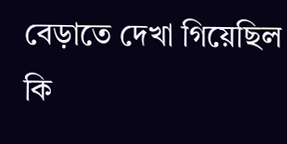বেড়াতে দেখা গিয়েছিল কি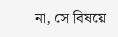না, সে বিষয়ে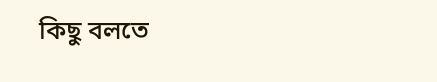কিছু বলতে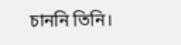চাননি তিনি।